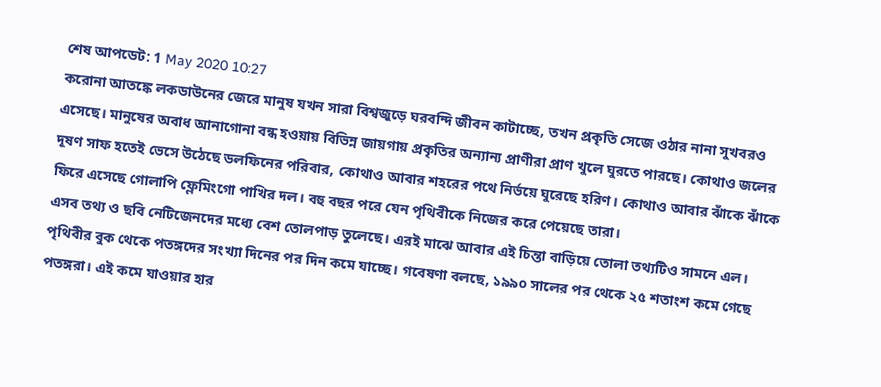শেষ আপডেট: 1 May 2020 10:27
করোনা আতঙ্কে লকডাউনের জেরে মানুষ যখন সারা বিশ্বজুড়ে ঘরবন্দি জীবন কাটাচ্ছে, তখন প্রকৃতি সেজে ওঠার নানা সুখবরও এসেছে। মানুষের অবাধ আনাগোনা বন্ধ হওয়ায় বিভিন্ন জায়গায় প্রকৃতির অন্যান্য প্রাণীরা প্রাণ খুলে ঘুরতে পারছে। কোথাও জলের দূষণ সাফ হতেই ভেসে উঠেছে ডলফিনের পরিবার, কোথাও আবার শহরের পথে নির্ভয়ে ঘুরেছে হরিণ। কোথাও আবার ঝাঁকে ঝাঁকে ফিরে এসেছে গোলাপি ফ্লেমিংগো পাখির দল। বহু বছর পরে যেন পৃথিবীকে নিজের করে পেয়েছে তারা।
এসব তথ্য ও ছবি নেটিজেনদের মধ্যে বেশ তোলপাড় তুলেছে। এরই মাঝে আবার এই চিন্তা বাড়িয়ে তোলা তথ্যটিও সামনে এল। পৃথিবীর বুক থেকে পতঙ্গদের সংখ্যা দিনের পর দিন কমে যাচ্ছে। গবেষণা বলছে, ১৯৯০ সালের পর থেকে ২৫ শতাংশ কমে গেছে পতঙ্গরা। এই কমে যাওয়ার হার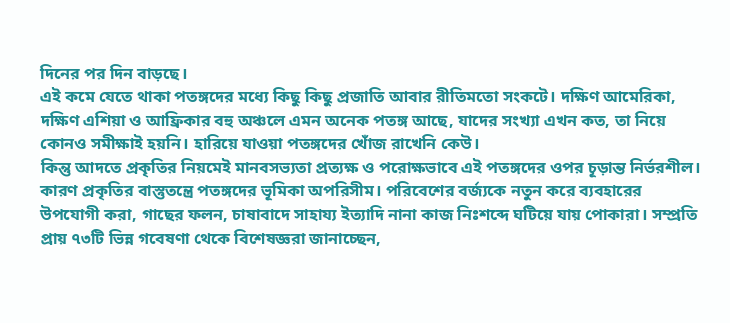দিনের পর দিন বাড়ছে।
এই কমে যেতে থাকা পতঙ্গদের মধ্যে কিছু কিছু প্রজাতি আবার রীতিমতো সংকটে। দক্ষিণ আমেরিকা, দক্ষিণ এশিয়া ও আফ্রিকার বহু অঞ্চলে এমন অনেক পতঙ্গ আছে, যাদের সংখ্যা এখন কত, তা নিয়ে কোনও সমীক্ষাই হয়নি। হারিয়ে যাওয়া পতঙ্গদের খোঁজ রাখেনি কেউ।
কিন্তু আদতে প্রকৃতির নিয়মেই মানবসভ্যতা প্রত্যক্ষ ও পরোক্ষভাবে এই পতঙ্গদের ওপর চূড়ান্ত নির্ভরশীল। কারণ প্রকৃতির বাস্তুতন্ত্রে পতঙ্গদের ভূমিকা অপরিসীম। পরিবেশের বর্জ্যকে নতুন করে ব্যবহারের উপযোগী করা, গাছের ফলন, চাষাবাদে সাহায্য ইত্যাদি নানা কাজ নিঃশব্দে ঘটিয়ে যায় পোকারা। সম্প্রতি প্রায় ৭৩টি ভিন্ন গবেষণা থেকে বিশেষজ্ঞরা জানাচ্ছেন,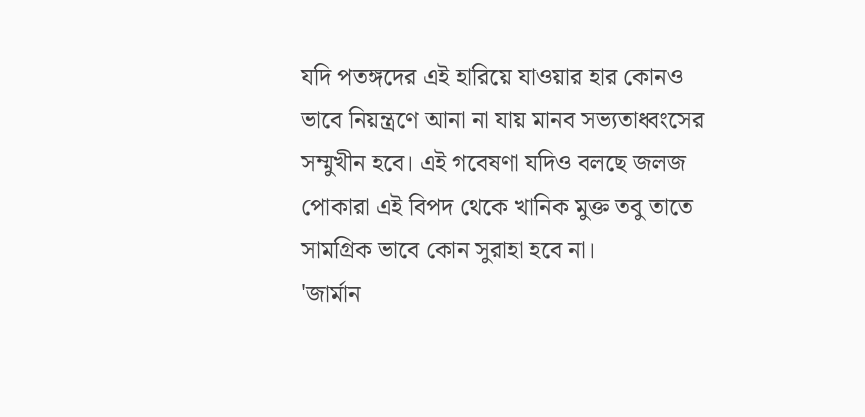যদি পতঙ্গদের এই হারিয়ে যাওয়ার হার কোনও ভাবে নিয়ন্ত্রণে আনা না যায় মানব সভ্যতাধ্বংসের সম্মুখীন হবে। এই গবেষণা যদিও বলছে জলজ পোকারা এই বিপদ থেকে খানিক মুক্ত তবু তাতে সামগ্রিক ভাবে কোন সুরাহা হবে না।
'জার্মান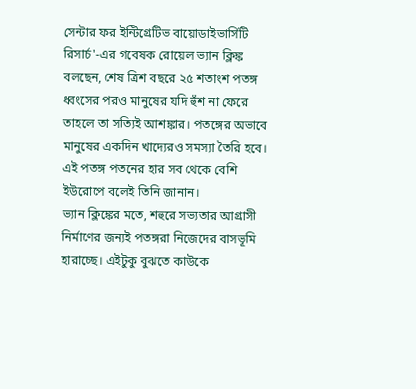সেন্টার ফর ইন্টিগ্রেটিভ বায়োডাইভার্সিটি রিসার্চ'-এর গবেষক রোয়েল ভ্যান ক্লিঙ্ক বলছেন, শেষ ত্রিশ বছরে ২৫ শতাংশ পতঙ্গ ধ্বংসের পরও মানুষের যদি হুঁশ না ফেরে তাহলে তা সত্যিই আশঙ্কার। পতঙ্গের অভাবে মানুষের একদিন খাদ্যেরও সমস্যা তৈরি হবে। এই পতঙ্গ পতনের হার সব থেকে বেশি ইউরোপে বলেই তিনি জানান।
ভ্যান ক্লিঙ্কের মতে, শহুরে সভ্যতার আগ্রাসী নির্মাণের জন্যই পতঙ্গরা নিজেদের বাসভূমি হারাচ্ছে। এইটুকু বুঝতে কাউকে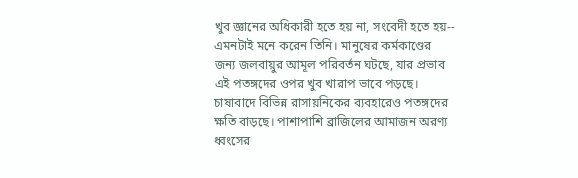খুব জ্ঞানের অধিকারী হতে হয় না, সংবেদী হতে হয়-- এমনটাই মনে করেন তিনি। মানুষের কর্মকাণ্ডের জন্য জলবায়ুর আমূল পরিবর্তন ঘটছে, যার প্রভাব এই পতঙ্গদের ওপর খুব খারাপ ভাবে পড়ছে। চাষাবাদে বিভিন্ন রাসায়নিকের ব্যবহারেও পতঙ্গদের ক্ষতি বাড়ছে। পাশাপাশি ব্রাজিলের আমাজন অরণ্য ধ্বংসের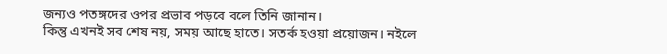জন্যও পতঙ্গদের ওপর প্রভাব পড়বে বলে তিনি জানান।
কিন্তু এখনই সব শেষ নয়, সময় আছে হাতে। সতর্ক হওয়া প্রয়োজন। নইলে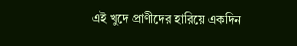এই খুদে প্রাণীদের হারিয়ে একদিন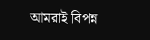আমরাই বিপন্ন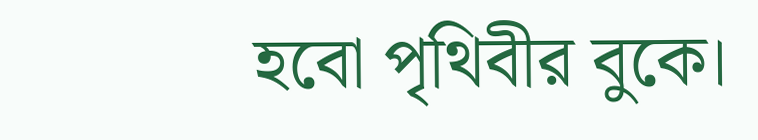হবো পৃথিবীর বুকে।